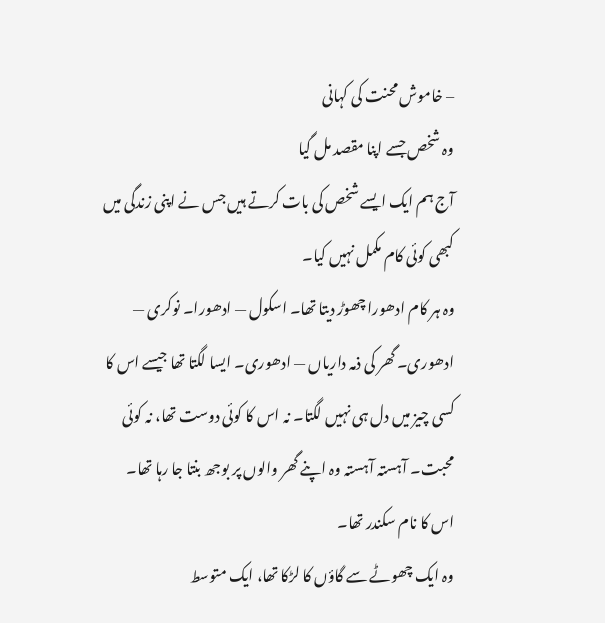– خاموش محنت کی کہانی
وہ شخص جسے اپنا مقصد مل گیا
آج ہم ایک ایسے شخص کی بات کرتے ہیں جس نے اپنی زندگی میں کبھی کوئی کام مکمل نہیں کیا۔
وہ ہر کام ادھورا چھوڑ دیتا تھا۔ اسکول — ادھورا۔ نوکری — ادھوری۔ گھر کی ذمہ داریاں — ادھوری۔ ایسا لگتا تھا جیسے اس کا کسی چیز میں دل ہی نہیں لگتا۔ نہ اس کا کوئی دوست تھا، نہ کوئی محبت۔ آہستہ آہستہ وہ اپنے گھر والوں پر بوجھ بنتا جا رہا تھا۔
اس کا نام سکندر تھا۔
وہ ایک چھوٹے سے گاؤں کا لڑکا تھا، ایک متوسط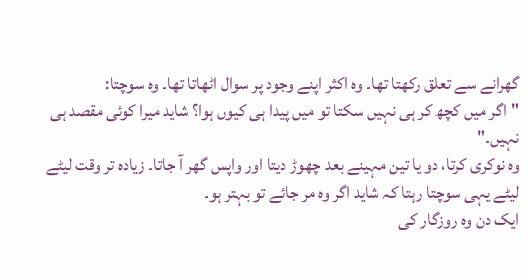گھرانے سے تعلق رکھتا تھا۔ وہ اکثر اپنے وجود پر سوال اٹھاتا تھا۔ وہ سوچتا:
"اگر میں کچھ کر ہی نہیں سکتا تو میں پیدا ہی کیوں ہوا؟ شاید میرا کوئی مقصد ہی نہیں۔"
وہ نوکری کرتا، دو یا تین مہینے بعد چھوڑ دیتا اور واپس گھر آ جاتا۔ زیادہ تر وقت لیٹے لیٹے یہی سوچتا رہتا کہ شاید اگر وہ مر جائے تو بہتر ہو۔
ایک دن وہ روزگار کی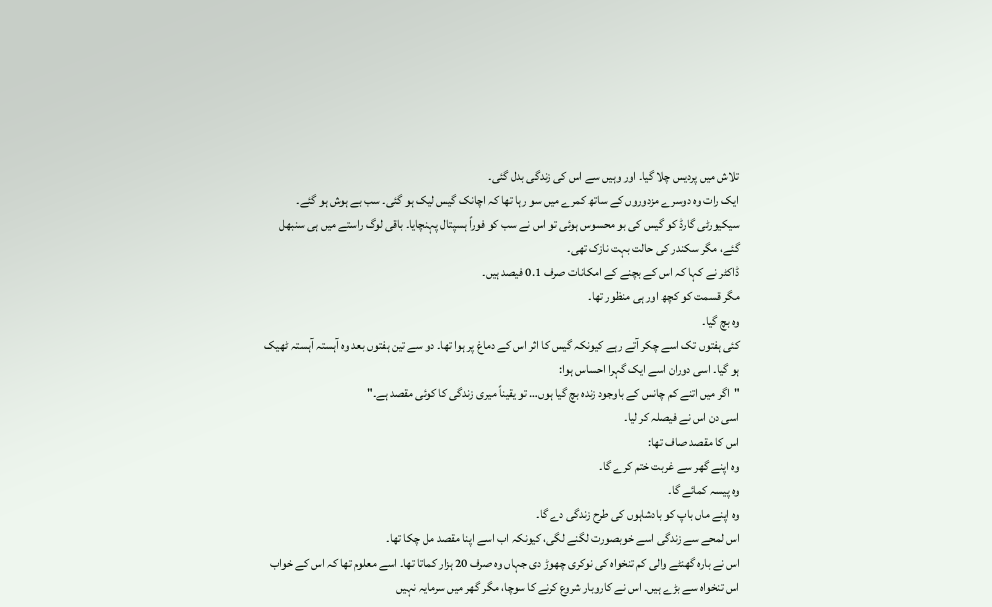تلاش میں پردیس چلا گیا۔ اور وہیں سے اس کی زندگی بدل گئی۔
ایک رات وہ دوسرے مزدوروں کے ساتھ کمرے میں سو رہا تھا کہ اچانک گیس لیک ہو گئی۔ سب بے ہوش ہو گئے۔ سیکیورٹی گارڈ کو گیس کی بو محسوس ہوئی تو اس نے سب کو فوراً ہسپتال پہنچایا۔ باقی لوگ راستے میں ہی سنبھل گئے، مگر سکندر کی حالت بہت نازک تھی۔
ڈاکٹر نے کہا کہ اس کے بچنے کے امکانات صرف 0.1 فیصد ہیں۔
مگر قسمت کو کچھ اور ہی منظور تھا۔
وہ بچ گیا۔
کئی ہفتوں تک اسے چکر آتے رہے کیونکہ گیس کا اثر اس کے دماغ پر ہوا تھا۔ دو سے تین ہفتوں بعد وہ آہستہ آہستہ ٹھیک ہو گیا۔ اسی دوران اسے ایک گہرا احساس ہوا:
"اگر میں اتنے کم چانس کے باوجود زندہ بچ گیا ہوں… تو یقیناً میری زندگی کا کوئی مقصد ہے۔"
اسی دن اس نے فیصلہ کر لیا۔
اس کا مقصد صاف تھا:
وہ اپنے گھر سے غربت ختم کرے گا۔
وہ پیسہ کمائے گا۔
وہ اپنے ماں باپ کو بادشاہوں کی طرح زندگی دے گا۔
اس لمحے سے زندگی اسے خوبصورت لگنے لگی، کیونکہ اب اسے اپنا مقصد مل چکا تھا۔
اس نے بارہ گھنٹے والی کم تنخواہ کی نوکری چھوڑ دی جہاں وہ صرف 20 ہزار کماتا تھا۔ اسے معلوم تھا کہ اس کے خواب اس تنخواہ سے بڑے ہیں۔ اس نے کاروبار شروع کرنے کا سوچا، مگر گھر میں سرمایہ نہیں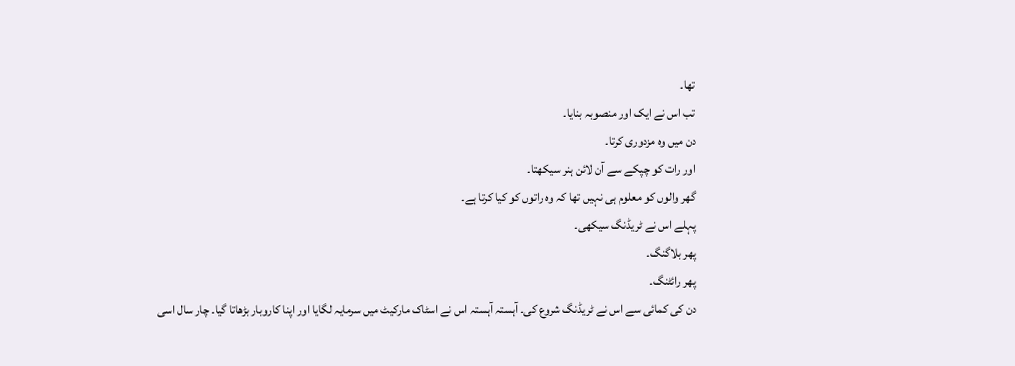تھا۔
تب اس نے ایک اور منصوبہ بنایا۔
دن میں وہ مزدوری کرتا۔
اور رات کو چپکے سے آن لائن ہنر سیکھتا۔
گھر والوں کو معلوم ہی نہیں تھا کہ وہ راتوں کو کیا کرتا ہے۔
پہلے اس نے ٹریڈنگ سیکھی۔
پھر بلاگنگ۔
پھر رائٹنگ۔
دن کی کمائی سے اس نے ٹریڈنگ شروع کی۔ آہستہ آہستہ اس نے اسٹاک مارکیٹ میں سرمایہ لگایا اور اپنا کاروبار بڑھاتا گیا۔ چار سال اسی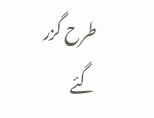طرح گزر گئے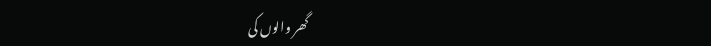گھر والوں کی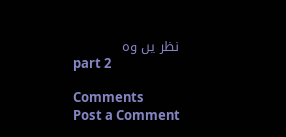نظر یں وہ
part 2

Comments
Post a Comment